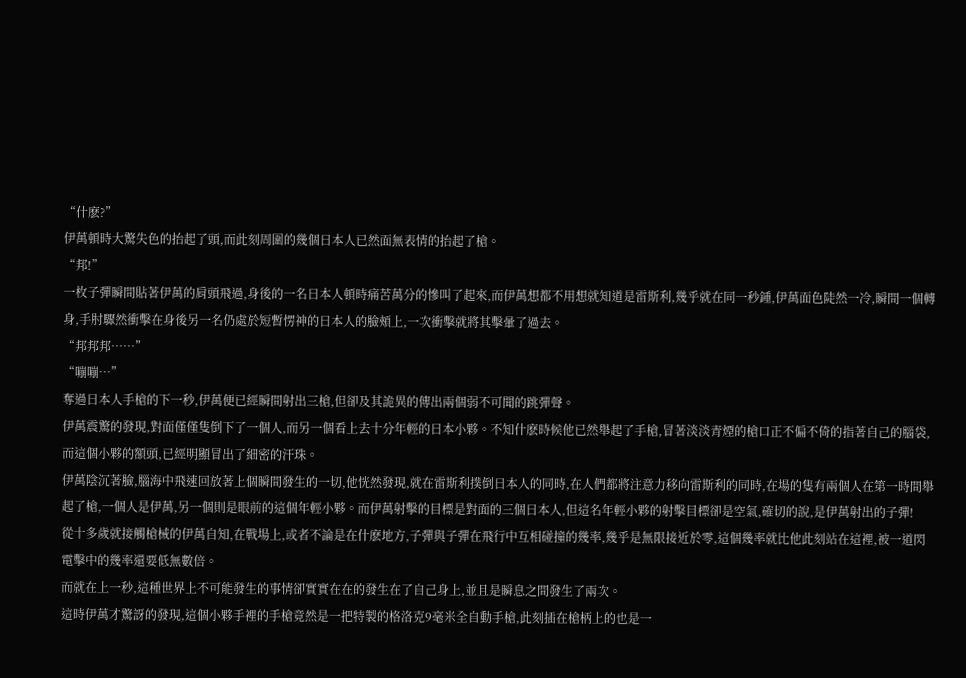“什麽?”
伊萬頓時大驚失色的抬起了頭,而此刻周圍的幾個日本人已然面無表情的抬起了槍。
“邦!”
一枚子彈瞬間貼著伊萬的肩頭飛過,身後的一名日本人頓時痛苦萬分的慘叫了起來,而伊萬想都不用想就知道是雷斯利,幾乎就在同一秒鍾,伊萬面色陡然一冷,瞬間一個轉身,手肘驟然衝擊在身後另一名仍處於短暫愣神的日本人的臉頰上,一次衝擊就將其擊暈了過去。
“邦邦邦……”
“嘣嘣…”
奪過日本人手槍的下一秒,伊萬便已經瞬間射出三槍,但卻及其詭異的傳出兩個弱不可聞的跳彈聲。
伊萬震驚的發現,對面僅僅隻倒下了一個人,而另一個看上去十分年輕的日本小夥。不知什麽時候他已然舉起了手槍,冒著淡淡青煙的槍口正不偏不倚的指著自己的腦袋,而這個小夥的額頭,已經明顯冒出了細密的汗珠。
伊萬陰沉著臉,腦海中飛速回放著上個瞬間發生的一切,他恍然發現,就在雷斯利撲倒日本人的同時,在人們都將注意力移向雷斯利的同時,在場的隻有兩個人在第一時間舉起了槍,一個人是伊萬,另一個則是眼前的這個年輕小夥。而伊萬射擊的目標是對面的三個日本人,但這名年輕小夥的射擊目標卻是空氣,確切的說,是伊萬射出的子彈!
從十多歲就接觸槍械的伊萬自知,在戰場上,或者不論是在什麽地方,子彈與子彈在飛行中互相碰撞的幾率,幾乎是無限接近於零,這個幾率就比他此刻站在這裡,被一道閃電擊中的幾率還要低無數倍。
而就在上一秒,這種世界上不可能發生的事情卻實實在在的發生在了自己身上,並且是瞬息之間發生了兩次。
這時伊萬才驚訝的發現,這個小夥手裡的手槍竟然是一把特製的格洛克9毫米全自動手槍,此刻插在槍柄上的也是一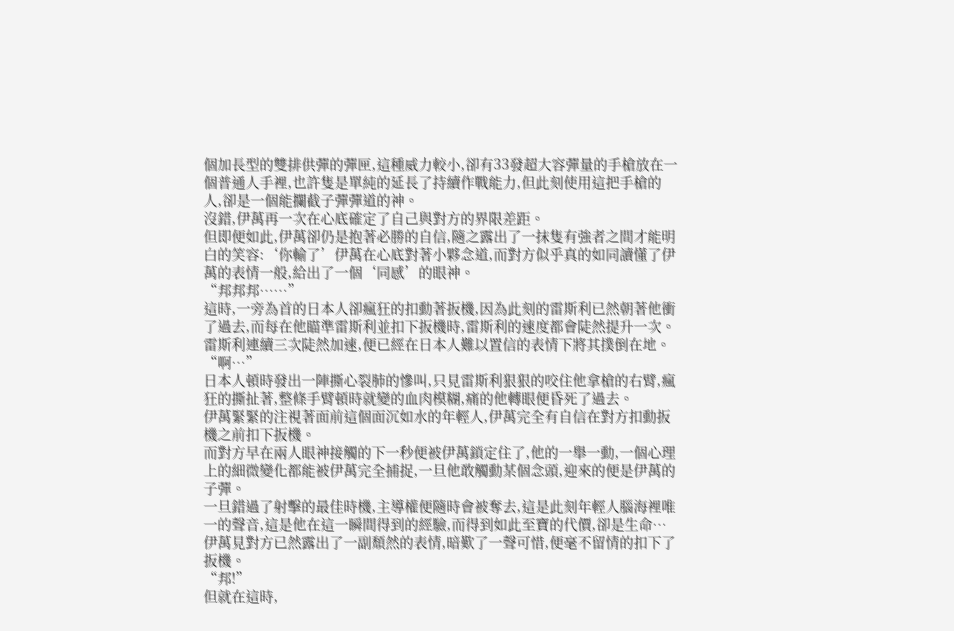個加長型的雙排供彈的彈匣,這種威力較小,卻有33發超大容彈量的手槍放在一個普通人手裡,也許隻是單純的延長了持續作戰能力,但此刻使用這把手槍的人,卻是一個能攔截子彈彈道的神。
沒錯,伊萬再一次在心底確定了自己與對方的界限差距。
但即便如此,伊萬卻仍是抱著必勝的自信,隨之露出了一抹隻有強者之間才能明白的笑容:‘你輸了’伊萬在心底對著小夥念道,而對方似乎真的如同讀懂了伊萬的表情一般,給出了一個‘同感’的眼神。
“邦邦邦……”
這時,一旁為首的日本人卻瘋狂的扣動著扳機,因為此刻的雷斯利已然朝著他衝了過去,而每在他瞄準雷斯利並扣下扳機時,雷斯利的速度都會陡然提升一次。雷斯利連續三次陡然加速,便已經在日本人難以置信的表情下將其撲倒在地。
“啊…”
日本人頓時發出一陣撕心裂肺的慘叫,只見雷斯利狠狠的咬住他拿槍的右臂,瘋狂的撕扯著,整條手臂頓時就變的血肉模糊,痛的他轉眼便昏死了過去。
伊萬緊緊的注視著面前這個面沉如水的年輕人,伊萬完全有自信在對方扣動扳機之前扣下扳機。
而對方早在兩人眼神接觸的下一秒便被伊萬鎖定住了,他的一舉一動,一個心理上的細微變化都能被伊萬完全捕捉,一旦他敢觸動某個念頭,迎來的便是伊萬的子彈。
一旦錯過了射擊的最佳時機,主導權便隨時會被奪去,這是此刻年輕人腦海裡唯一的聲音,這是他在這一瞬間得到的經驗,而得到如此至寶的代價,卻是生命…
伊萬見對方已然露出了一副頹然的表情,暗歎了一聲可惜,便毫不留情的扣下了扳機。
“邦!”
但就在這時,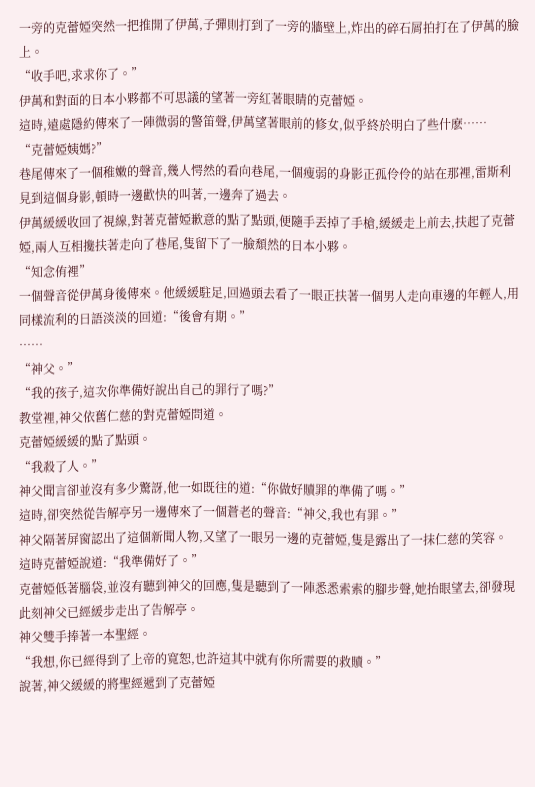一旁的克蕾婭突然一把推開了伊萬,子彈則打到了一旁的牆壁上,炸出的碎石屑拍打在了伊萬的臉上。
“收手吧,求求你了。”
伊萬和對面的日本小夥都不可思議的望著一旁紅著眼睛的克蕾婭。
這時,遠處隱約傳來了一陣微弱的警笛聲,伊萬望著眼前的修女,似乎終於明白了些什麽……
“克蕾婭姨媽?”
巷尾傳來了一個稚嫩的聲音,幾人愕然的看向巷尾,一個瘦弱的身影正孤伶伶的站在那裡,雷斯利見到這個身影,頓時一邊歡快的叫著,一邊奔了過去。
伊萬緩緩收回了視線,對著克蕾婭歉意的點了點頭,便隨手丟掉了手槍,緩緩走上前去,扶起了克蕾婭,兩人互相攙扶著走向了巷尾,隻留下了一臉頹然的日本小夥。
“知念侑裡”
一個聲音從伊萬身後傳來。他緩緩駐足,回過頭去看了一眼正扶著一個男人走向車邊的年輕人,用同樣流利的日語淡淡的回道:“後會有期。”
……
“神父。”
“我的孩子,這次你準備好說出自己的罪行了嗎?”
教堂裡,神父依舊仁慈的對克蕾婭問道。
克蕾婭緩緩的點了點頭。
“我殺了人。”
神父聞言卻並沒有多少驚訝,他一如既往的道:“你做好贖罪的準備了嗎。”
這時,卻突然從告解亭另一邊傳來了一個蒼老的聲音:“神父,我也有罪。”
神父隔著屏窗認出了這個新聞人物,又望了一眼另一邊的克蕾婭,隻是露出了一抹仁慈的笑容。
這時克蕾婭說道:“我準備好了。”
克蕾婭低著腦袋,並沒有聽到神父的回應,隻是聽到了一陣悉悉索索的腳步聲,她抬眼望去,卻發現此刻神父已經緩步走出了告解亭。
神父雙手捧著一本聖經。
“我想,你已經得到了上帝的寬恕,也許這其中就有你所需要的救贖。”
說著,神父緩緩的將聖經遞到了克蕾婭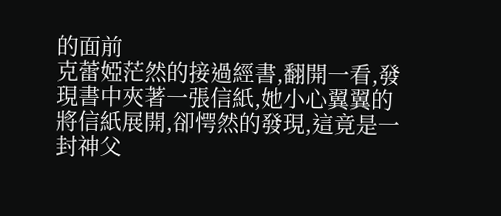的面前
克蕾婭茫然的接過經書,翻開一看,發現書中夾著一張信紙,她小心翼翼的將信紙展開,卻愕然的發現,這竟是一封神父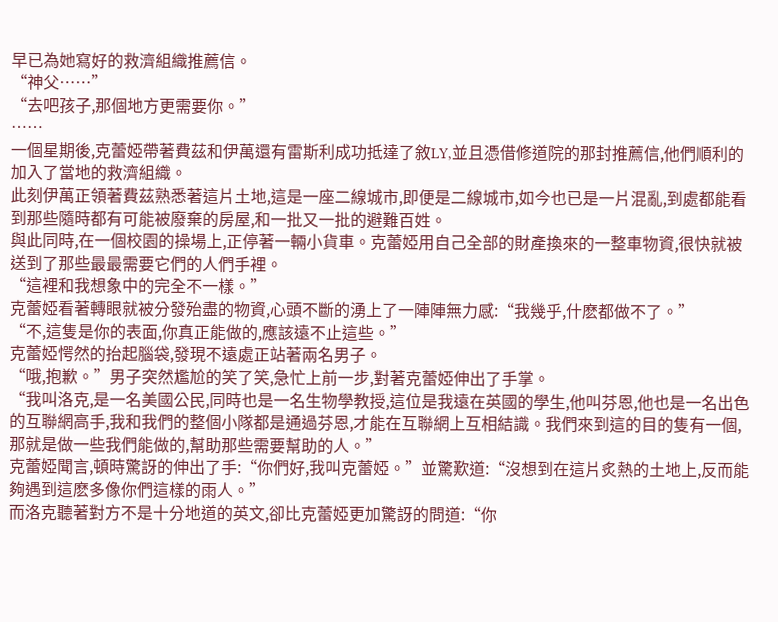早已為她寫好的救濟組織推薦信。
“神父……”
“去吧孩子,那個地方更需要你。”
……
一個星期後,克蕾婭帶著費茲和伊萬還有雷斯利成功抵達了敘LY,並且憑借修道院的那封推薦信,他們順利的加入了當地的救濟組織。
此刻伊萬正領著費茲熟悉著這片土地,這是一座二線城市,即便是二線城市,如今也已是一片混亂,到處都能看到那些隨時都有可能被廢棄的房屋,和一批又一批的避難百姓。
與此同時,在一個校園的操場上,正停著一輛小貨車。克蕾婭用自己全部的財產換來的一整車物資,很快就被送到了那些最最需要它們的人們手裡。
“這裡和我想象中的完全不一樣。”
克蕾婭看著轉眼就被分發殆盡的物資,心頭不斷的湧上了一陣陣無力感:“我幾乎,什麽都做不了。”
“不,這隻是你的表面,你真正能做的,應該遠不止這些。”
克蕾婭愕然的抬起腦袋,發現不遠處正站著兩名男子。
“哦,抱歉。”男子突然尷尬的笑了笑,急忙上前一步,對著克蕾婭伸出了手掌。
“我叫洛克,是一名美國公民,同時也是一名生物學教授,這位是我遠在英國的學生,他叫芬恩,他也是一名出色的互聯網高手,我和我們的整個小隊都是通過芬恩,才能在互聯網上互相結識。我們來到這的目的隻有一個,那就是做一些我們能做的,幫助那些需要幫助的人。”
克蕾婭聞言,頓時驚訝的伸出了手:“你們好,我叫克蕾婭。”並驚歎道:“沒想到在這片炙熱的土地上,反而能夠遇到這麽多像你們這樣的雨人。”
而洛克聽著對方不是十分地道的英文,卻比克蕾婭更加驚訝的問道:“你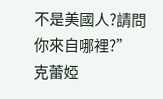不是美國人?請問你來自哪裡?”
克蕾婭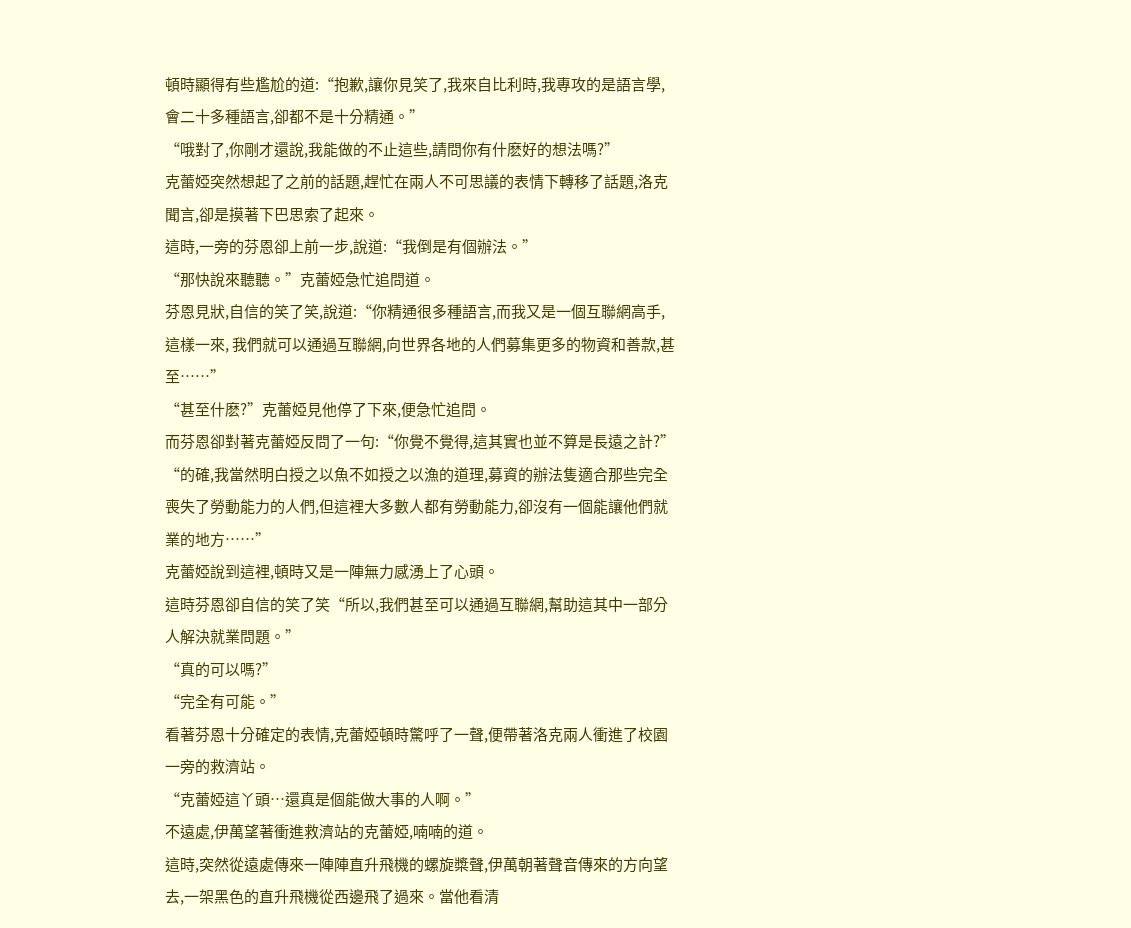頓時顯得有些尷尬的道:“抱歉,讓你見笑了,我來自比利時,我專攻的是語言學,會二十多種語言,卻都不是十分精通。”
“哦對了,你剛才還說,我能做的不止這些,請問你有什麽好的想法嗎?”
克蕾婭突然想起了之前的話題,趕忙在兩人不可思議的表情下轉移了話題,洛克聞言,卻是摸著下巴思索了起來。
這時,一旁的芬恩卻上前一步,說道:“我倒是有個辦法。”
“那快說來聽聽。”克蕾婭急忙追問道。
芬恩見狀,自信的笑了笑,說道:“你精通很多種語言,而我又是一個互聯網高手,這樣一來, 我們就可以通過互聯網,向世界各地的人們募集更多的物資和善款,甚至……”
“甚至什麽?”克蕾婭見他停了下來,便急忙追問。
而芬恩卻對著克蕾婭反問了一句:“你覺不覺得,這其實也並不算是長遠之計?”
“的確,我當然明白授之以魚不如授之以漁的道理,募資的辦法隻適合那些完全喪失了勞動能力的人們,但這裡大多數人都有勞動能力,卻沒有一個能讓他們就業的地方……”
克蕾婭說到這裡,頓時又是一陣無力感湧上了心頭。
這時芬恩卻自信的笑了笑“所以,我們甚至可以通過互聯網,幫助這其中一部分人解決就業問題。”
“真的可以嗎?”
“完全有可能。”
看著芬恩十分確定的表情,克蕾婭頓時驚呼了一聲,便帶著洛克兩人衝進了校園一旁的救濟站。
“克蕾婭這丫頭…還真是個能做大事的人啊。”
不遠處,伊萬望著衝進救濟站的克蕾婭,喃喃的道。
這時,突然從遠處傳來一陣陣直升飛機的螺旋槳聲,伊萬朝著聲音傳來的方向望去,一架黑色的直升飛機從西邊飛了過來。當他看清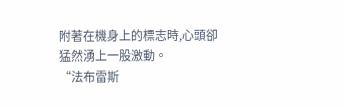附著在機身上的標志時,心頭卻猛然湧上一股激動。
“法布雷斯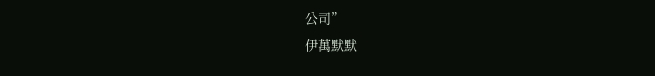公司”
伊萬默默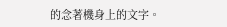的念著機身上的文字。